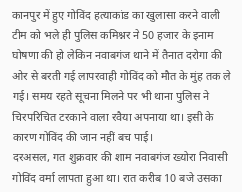कानपुर में हुए गोविंद हत्याकांड का खुलासा करने वाली टीम को भले ही पुलिस कमिश्नर ने 50 हजार के इनाम घोषणा की हो लेकिन नवाबगंज थाने में तैनात दरोगा की ओर से बरती गई लापरवाही गोविंद को मौत के मुंह तक ले गई। समय रहते सूचना मिलने पर भी थाना पुलिस ने चिरपरिचित टरकाने वाला रवैया अपनाया था। इसी के कारण गोविंद की जान नहीं बच पाई।
दरअसल, गत शुक्रवार की शाम नवाबगंज ख्योरा निवासी गोविंद वर्मा लापता हुआ था। रात करीब 10 बजे उसका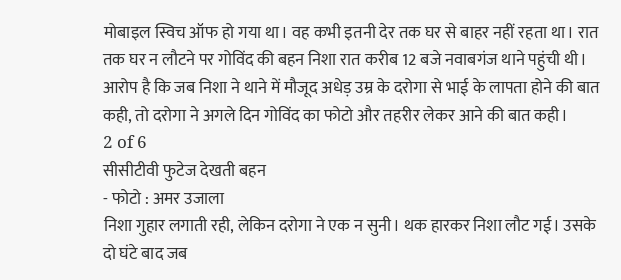मोबाइल स्विच ऑफ हो गया था। वह कभी इतनी देर तक घर से बाहर नहीं रहता था। रात तक घर न लौटने पर गोविंद की बहन निशा रात करीब 12 बजे नवाबगंज थाने पहुंची थी। आरोप है कि जब निशा ने थाने में मौजूद अधेड़ उम्र के दरोगा से भाई के लापता होने की बात कही, तो दरोगा ने अगले दिन गोविंद का फोटो और तहरीर लेकर आने की बात कही।
2 of 6
सीसीटीवी फुटेज देखती बहन
- फोटो : अमर उजाला
निशा गुहार लगाती रही, लेकिन दरोगा ने एक न सुनी। थक हारकर निशा लौट गई। उसके दो घंटे बाद जब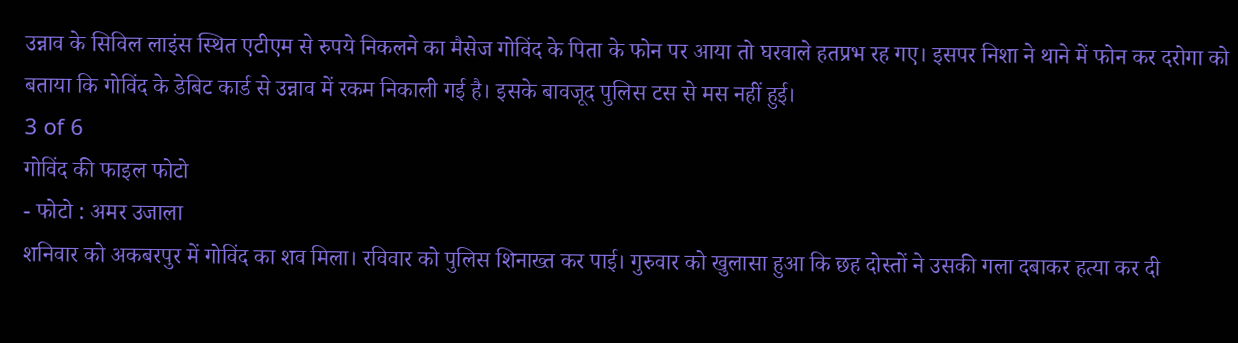उन्नाव के सिविल लाइंस स्थित एटीएम से रुपये निकलने का मैसेज गोविंद के पिता के फोन पर आया तो घरवाले हतप्रभ रह गए। इसपर निशा ने थाने में फोन कर दरोगा को बताया कि गोविंद के डेबिट कार्ड से उन्नाव में रकम निकाली गई है। इसके बावजूद पुलिस टस से मस नहीं हुई।
3 of 6
गोविंद की फाइल फोटो
- फोटो : अमर उजाला
शनिवार को अकबरपुर में गोविंद का शव मिला। रविवार को पुलिस शिनाख्त कर पाई। गुरुवार को खुलासा हुआ कि छह दोस्तों ने उसकी गला दबाकर हत्या कर दी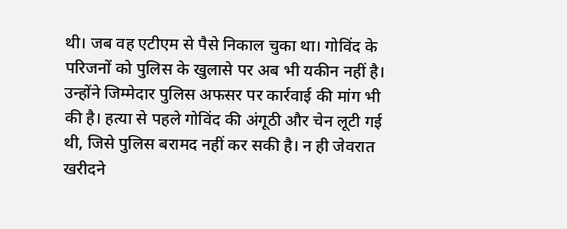थी। जब वह एटीएम से पैसे निकाल चुका था। गोविंद के परिजनों को पुलिस के खुलासे पर अब भी यकीन नहीं है। उन्होंने जिम्मेदार पुलिस अफसर पर कार्रवाई की मांग भी की है। हत्या से पहले गोविंद की अंगूठी और चेन लूटी गई थी, जिसे पुलिस बरामद नहीं कर सकी है। न ही जेवरात खरीदने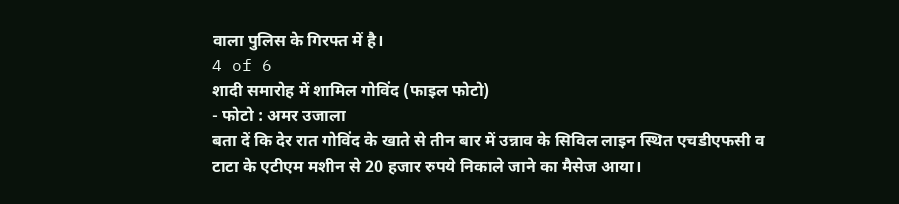वाला पुलिस के गिरफ्त में है।
4 of 6
शादी समारोह में शामिल गोविंद (फाइल फोटो)
- फोटो : अमर उजाला
बता दें कि देर रात गोविंद के खाते से तीन बार में उन्नाव के सिविल लाइन स्थित एचडीएफसी व टाटा के एटीएम मशीन से 20 हजार रुपये निकाले जाने का मैसेज आया।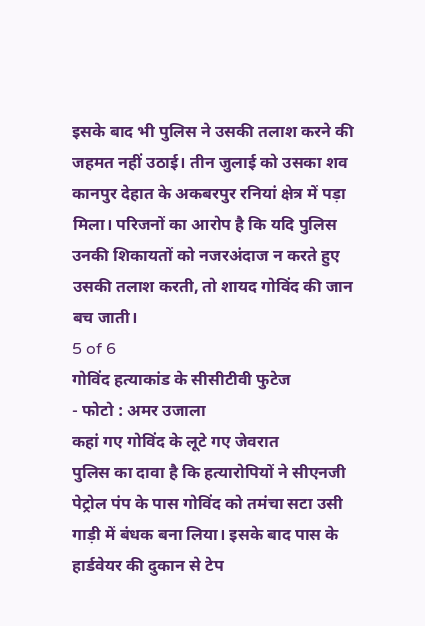इसके बाद भी पुलिस ने उसकी तलाश करने की जहमत नहीं उठाई। तीन जुलाई को उसका शव कानपुर देहात के अकबरपुर रनियां क्षेत्र में पड़ा मिला। परिजनों का आरोप है कि यदि पुलिस उनकी शिकायतों को नजरअंदाज न करते हुए उसकी तलाश करती, तो शायद गोविंद की जान बच जाती।
5 of 6
गोविंद हत्याकांड के सीसीटीवी फुटेज
- फोटो : अमर उजाला
कहां गए गोविंद के लूटे गए जेवरात
पुलिस का दावा है कि हत्यारोपियों ने सीएनजी पेट्रोल पंप के पास गोविंद को तमंचा सटा उसी गाड़ी में बंधक बना लिया। इसके बाद पास के हार्डवेयर की दुकान से टेप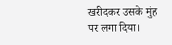खरीदकर उसके मुंह पर लगा दिया।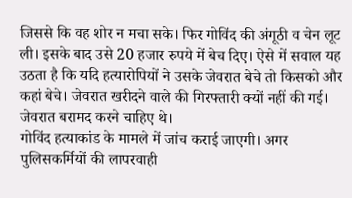जिससे कि वह शोर न मचा सके। फिर गोविंद की अंगूठी व चेन लूट ली। इसके बाद उसे 20 हजार रुपये में बेच दिए। ऐसे में सवाल यह उठता है कि यदि हत्यारोपियों ने उसके जेवरात बेचे तो किसको और कहां बेचे। जेवरात खरीदने वाले की गिरफ्तारी क्यों नहीं की गई। जेवरात बरामद करने चाहिए थे।
गोविंद हत्याकांड के मामले में जांच कराई जाएगी। अगर पुलिसकर्मियों की लापरवाही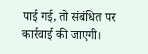पाई गई, तो संबंधित पर कार्रवाई की जाएगी।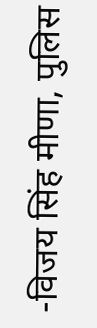-विजय सिंह मीणा, पुलिस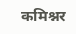कमिश्नर